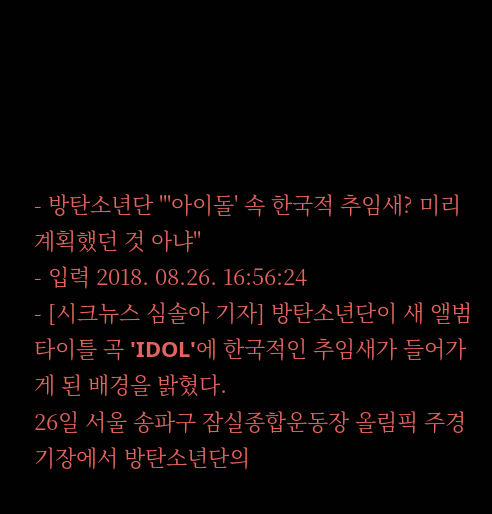- 방탄소년단 "'아이돌' 속 한국적 추임새? 미리 계획했던 것 아냐"
- 입력 2018. 08.26. 16:56:24
- [시크뉴스 심솔아 기자] 방탄소년단이 새 앨범 타이틀 곡 'IDOL'에 한국적인 추임새가 들어가게 된 배경을 밝혔다.
26일 서울 송파구 잠실종합운동장 올림픽 주경기장에서 방탄소년단의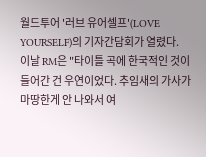월드투어 '러브 유어셀프'(LOVE YOURSELF)의 기자간담회가 열렸다.
이날 RM은 "타이틀 곡에 한국적인 것이 들어간 건 우연이었다. 추임새의 가사가 마땅한게 안 나와서 여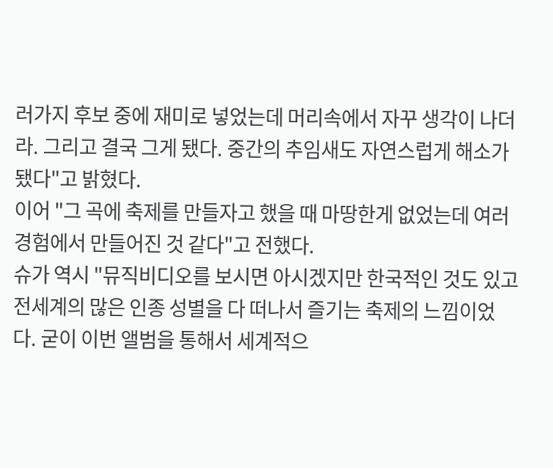러가지 후보 중에 재미로 넣었는데 머리속에서 자꾸 생각이 나더라. 그리고 결국 그게 됐다. 중간의 추임새도 자연스럽게 해소가 됐다"고 밝혔다.
이어 "그 곡에 축제를 만들자고 했을 때 마땅한게 없었는데 여러 경험에서 만들어진 것 같다"고 전했다.
슈가 역시 "뮤직비디오를 보시면 아시겠지만 한국적인 것도 있고 전세계의 많은 인종 성별을 다 떠나서 즐기는 축제의 느낌이었다. 굳이 이번 앨범을 통해서 세계적으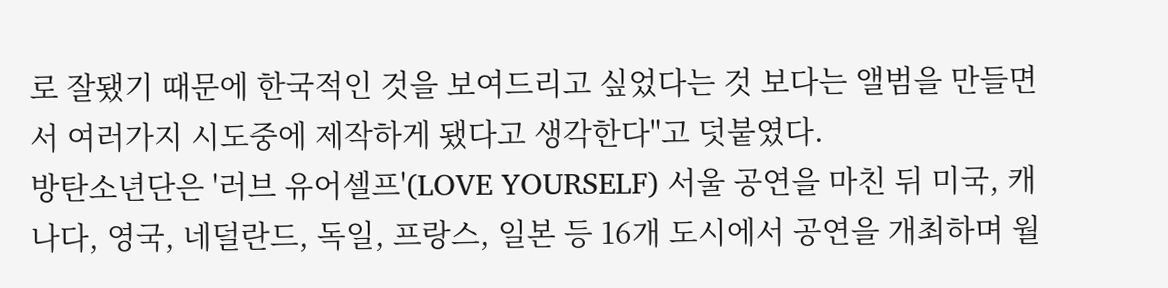로 잘됐기 때문에 한국적인 것을 보여드리고 싶었다는 것 보다는 앨범을 만들면서 여러가지 시도중에 제작하게 됐다고 생각한다"고 덧붙였다.
방탄소년단은 '러브 유어셀프'(LOVE YOURSELF) 서울 공연을 마친 뒤 미국, 캐나다, 영국, 네덜란드, 독일, 프랑스, 일본 등 16개 도시에서 공연을 개최하며 월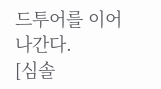드투어를 이어나간다.
[심솔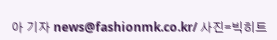아 기자 news@fashionmk.co.kr/ 사진=빅히트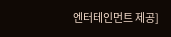엔터테인먼트 제공]